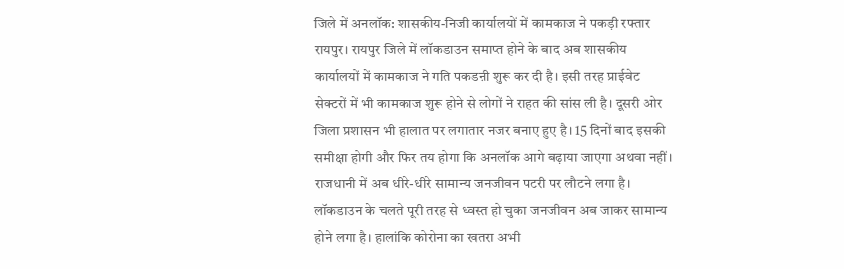जिले में अनलॉक: शासकीय-निजी कार्यालयों में कामकाज ने पकड़ी रफ्तार
रायपुर। रायपुर जिले में लॉकडाउन समाप्त होने के बाद अब शासकीय कार्यालयों में कामकाज ने गति पकडऩी शुरू कर दी है। इसी तरह प्राईवेट सेक्टरों में भी कामकाज शुरू होने से लोगों ने राहत की सांस ली है। दूसरी ओर जिला प्रशासन भी हालात पर लगातार नजर बनाए हुए है। 15 दिनों बाद इसकी समीक्षा होगी और फिर तय होगा कि अनलॉक आगे बढ़ाया जाएगा अथवा नहीं।
राजधानी में अब धीरे-धीरे सामान्य जनजीवन पटरी पर लौटने लगा है। लॉकडाउन के चलते पूरी तरह से ध्वस्त हो चुका जनजीवन अब जाकर सामान्य होने लगा है। हालांकि कोरोना का खतरा अभी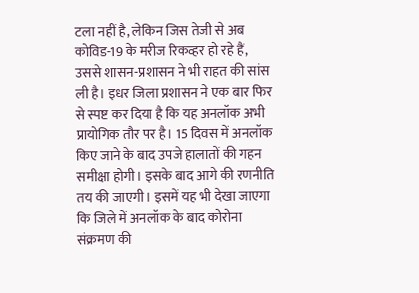टला नहीं है, लेकिन जिस तेजी से अब कोविड-19 के मरीज रिकव्हर हो रहे हैं, उससे शासन-प्रशासन ने भी राहत की सांस ली है। इधर जिला प्रशासन ने एक बार फिर से स्पष्ट कर दिया है कि यह अनलॉक अभी प्रायोगिक तौर पर है। 15 दिवस में अनलॉक किए जाने के बाद उपजे हालातों की गहन समीक्षा होगी। इसके बाद आगे की रणनीति तय की जाएगी। इसमें यह भी देखा जाएगा कि जिले में अनलॉक के बाद कोरोना संक्रमण की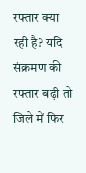रफ्तार क्या रही है? यदि संक्रमण की रफ्तार बढ़ी तो जिले में फिर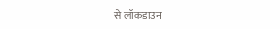से लॉकडाउन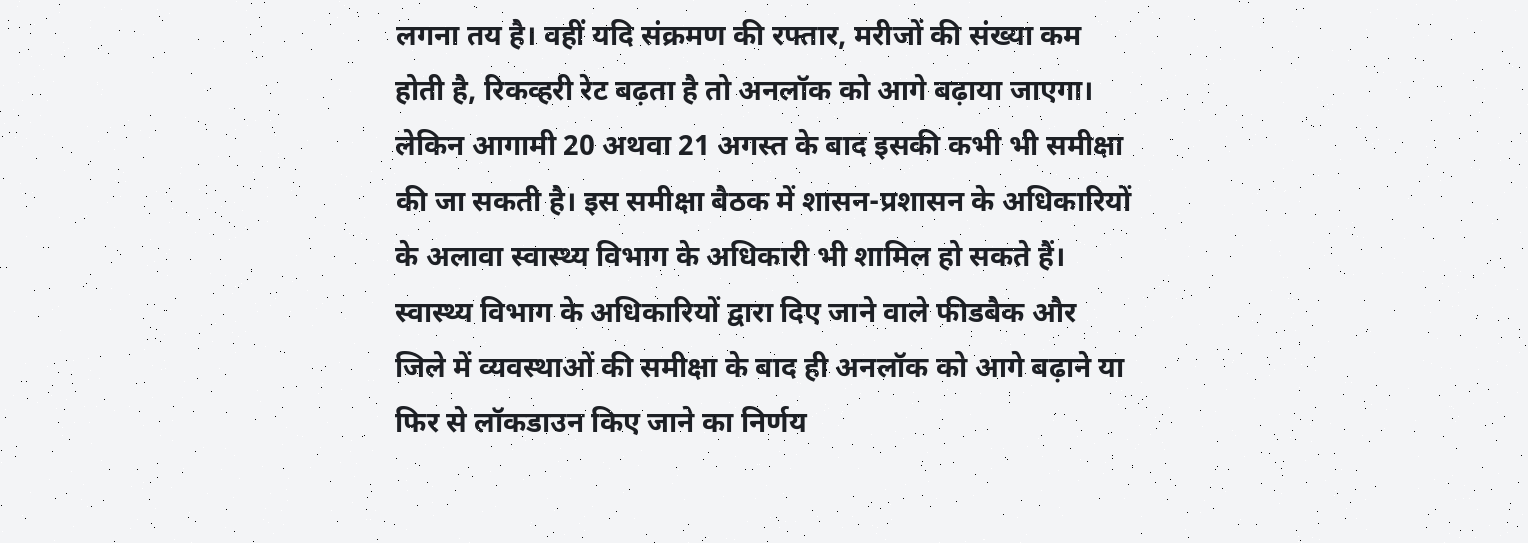लगना तय है। वहीं यदि संक्रमण की रफ्तार, मरीजों की संख्या कम होती है, रिकव्हरी रेट बढ़ता है तो अनलॉक को आगे बढ़ाया जाएगा। लेकिन आगामी 20 अथवा 21 अगस्त के बाद इसकी कभी भी समीक्षा की जा सकती है। इस समीक्षा बैठक में शासन-प्रशासन के अधिकारियों के अलावा स्वास्थ्य विभाग के अधिकारी भी शामिल हो सकते हैं। स्वास्थ्य विभाग के अधिकारियों द्वारा दिए जाने वाले फीडबैक और जिले में व्यवस्थाओं की समीक्षा के बाद ही अनलॉक को आगे बढ़ाने या फिर से लॉकडाउन किए जाने का निर्णय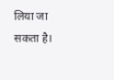लिया जा सकता है।